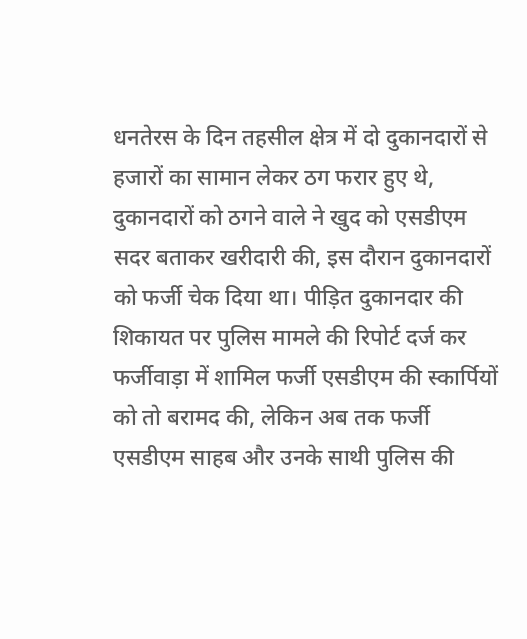धनतेरस के दिन तहसील क्षेत्र में दो दुकानदारों से हजारों का सामान लेकर ठग फरार हुए थे, दुकानदारों को ठगने वाले ने खुद को एसडीएम सदर बताकर खरीदारी की, इस दौरान दुकानदारों को फर्जी चेक दिया था। पीड़ित दुकानदार की शिकायत पर पुलिस मामले की रिपोर्ट दर्ज कर फर्जीवाड़ा में शामिल फर्जी एसडीएम की स्कार्पियों को तो बरामद की, लेकिन अब तक फर्जी एसडीएम साहब और उनके साथी पुलिस की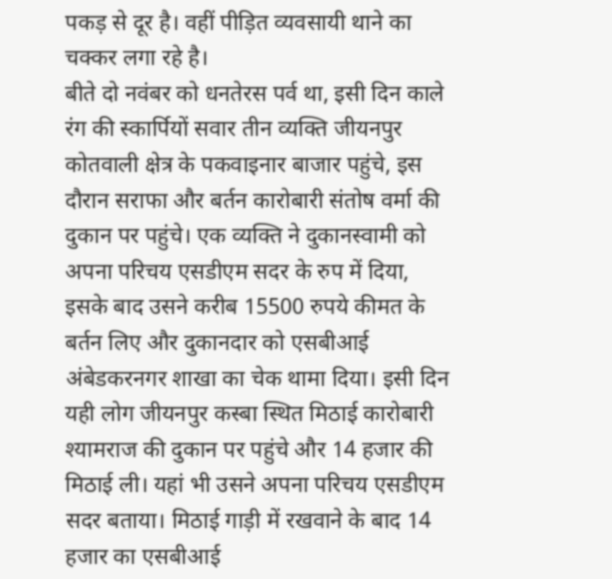पकड़ से दूर है। वहीं पीड़ित व्यवसायी थाने का चक्कर लगा रहे है।
बीते दो नवंबर को धनतेरस पर्व था, इसी दिन काले रंग की स्कार्पियों सवार तीन व्यक्ति जीयनपुर कोतवाली क्षेत्र के पकवाइनार बाजार पहुंचे, इस दौरान सराफा और बर्तन कारोबारी संतोष वर्मा की दुकान पर पहुंचे। एक व्यक्ति ने दुकानस्वामी को अपना परिचय एसडीएम सदर के रुप में दिया, इसके बाद उसने करीब 15500 रुपये कीमत के बर्तन लिए और दुकानदार को एसबीआई अंबेडकरनगर शाखा का चेक थामा दिया। इसी दिन यही लोग जीयनपुर कस्बा स्थित मिठाई कारोबारी श्यामराज की दुकान पर पहुंचे और 14 हजार की मिठाई ली। यहां भी उसने अपना परिचय एसडीएम सदर बताया। मिठाई गाड़ी में रखवाने के बाद 14 हजार का एसबीआई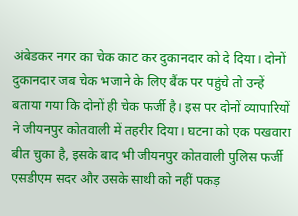अंबेडकर नगर का चेक काट कर दुकानदार को दे दिया। दोनों दुकानदार जब चेक भजाने के लिए बैंक पर पहुंचे तो उन्हें बताया गया कि दोनों ही चेक फर्जी है। इस पर दोनों व्यापारियों ने जीयनपुर कोतवाली में तहरीर दिया। घटना को एक पखवारा बीत चुका है, इसके बाद भी जीयनपुर कोतवाली पुलिस फर्जी एसडीएम सदर और उसके साथी को नहीं पकड़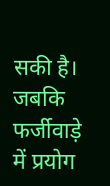सकी है। जबकि फर्जीवाड़े में प्रयोग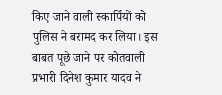किए जाने वाली स्कार्पियों को पुलिस ने बरामद कर लिया। इस बाबत पूछे जाने पर कोतवाली प्रभारी दिनेश कुमार यादव ने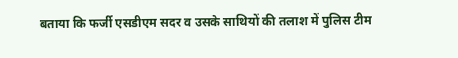बताया कि फर्जी एसडीएम सदर व उसके साथियों की तलाश में पुलिस टीम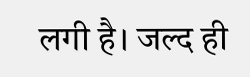लगी है। जल्द ही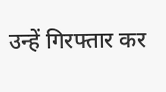उन्हें गिरफ्तार कर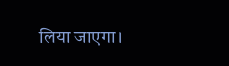लिया जाएगा।